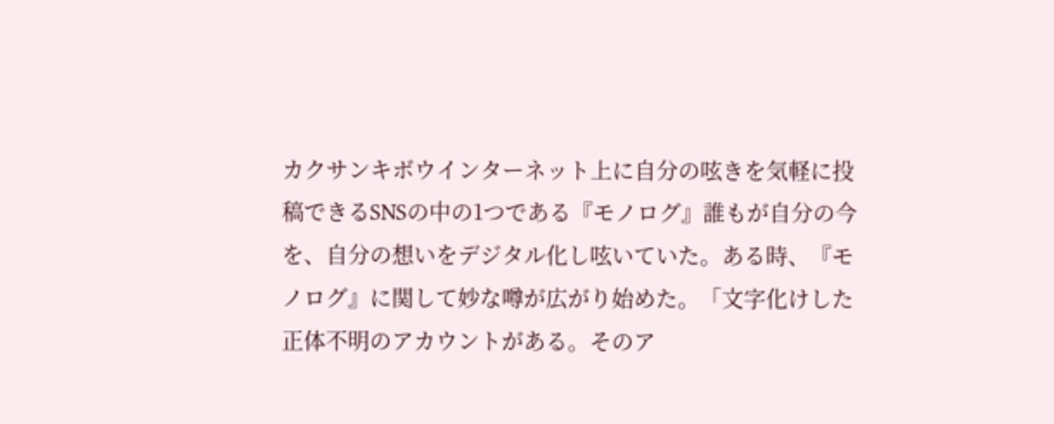カクサンキボウインターネット上に自分の呟きを気軽に投稿できるSNSの中の1つである『モノログ』誰もが自分の今を、自分の想いをデジタル化し呟いていた。ある時、『モノログ』に関して妙な噂が広がり始めた。「文字化けした正体不明のアカウントがある。そのア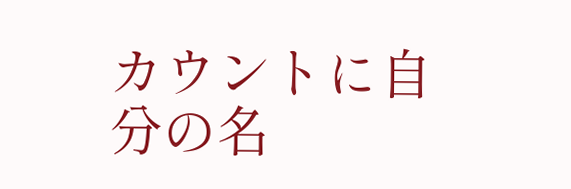カウントに自分の名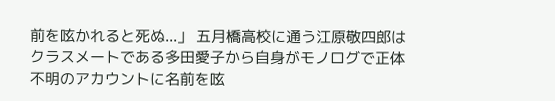前を呟かれると死ぬ...」 五月橋高校に通う江原敬四郎はクラスメートである多田愛子から自身がモノログで正体不明のアカウントに名前を呟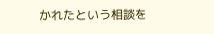かれたという相談を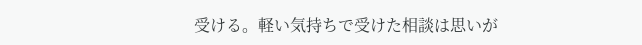受ける。軽い気持ちで受けた相談は思いが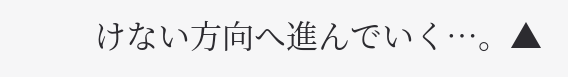けない方向へ進んでいく…。▲